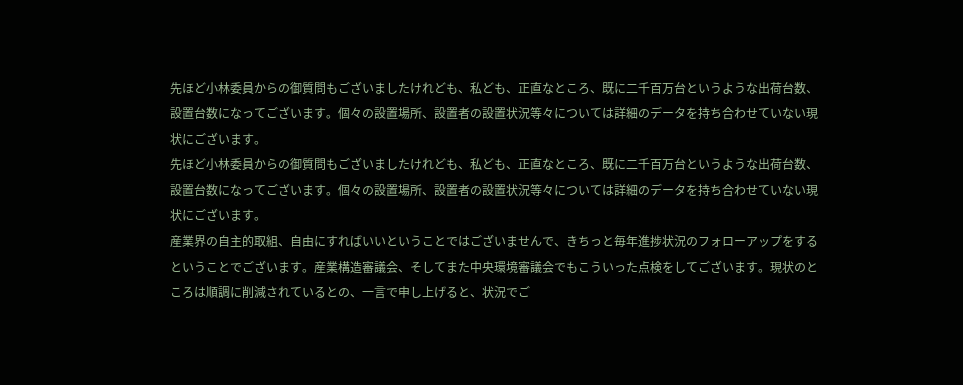先ほど小林委員からの御質問もございましたけれども、私ども、正直なところ、既に二千百万台というような出荷台数、設置台数になってございます。個々の設置場所、設置者の設置状況等々については詳細のデータを持ち合わせていない現状にございます。
先ほど小林委員からの御質問もございましたけれども、私ども、正直なところ、既に二千百万台というような出荷台数、設置台数になってございます。個々の設置場所、設置者の設置状況等々については詳細のデータを持ち合わせていない現状にございます。
産業界の自主的取組、自由にすればいいということではございませんで、きちっと毎年進捗状況のフォローアップをするということでございます。産業構造審議会、そしてまた中央環境審議会でもこういった点検をしてございます。現状のところは順調に削減されているとの、一言で申し上げると、状況でご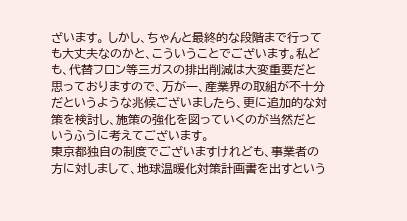ざいます。 しかし、ちゃんと最終的な段階まで行っても大丈夫なのかと、こういうことでございます。私ども、代替フロン等三ガスの排出削減は大変重要だと思っておりますので、万が一、産業界の取組が不十分だというような兆候ございましたら、更に追加的な対策を検討し、施策の強化を図っていくのが当然だというふうに考えてございます。
東京都独自の制度でございますけれども、事業者の方に対しまして、地球温暖化対策計画書を出すという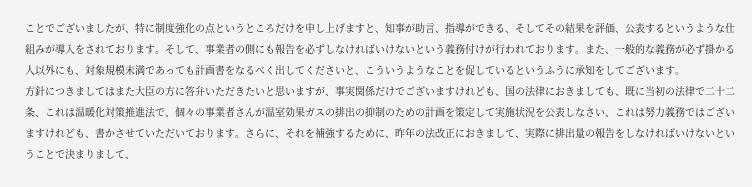ことでございましたが、特に制度強化の点というところだけを申し上げますと、知事が助言、指導ができる、そしてその結果を評価、公表するというような仕組みが導入をされております。そして、事業者の側にも報告を必ずしなければいけないという義務付けが行われております。また、一般的な義務が必ず掛かる人以外にも、対象規模未満であっても計画書をなるべく出してくださいと、こういうようなことを促しているというふうに承知をしてございます。
方針につきましてはまた大臣の方に答弁いただきたいと思いますが、事実関係だけでございますけれども、国の法律におきましても、既に当初の法律で二十二条、これは温暖化対策推進法で、個々の事業者さんが温室効果ガスの排出の抑制のための計画を策定して実施状況を公表しなさい、これは努力義務ではございますけれども、書かさせていただいております。さらに、それを補強するために、昨年の法改正におきまして、実際に排出量の報告をしなければいけないということで決まりまして、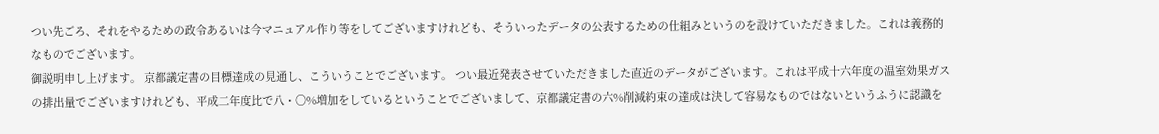つい先ごろ、それをやるための政令あるいは今マニュアル作り等をしてございますけれども、そういったデータの公表するための仕組みというのを設けていただきました。これは義務的なものでございます。
御説明申し上げます。 京都議定書の目標達成の見通し、こういうことでございます。 つい最近発表させていただきました直近のデータがございます。これは平成十六年度の温室効果ガスの排出量でございますけれども、平成二年度比で八・〇%増加をしているということでございまして、京都議定書の六%削減約束の達成は決して容易なものではないというふうに認識を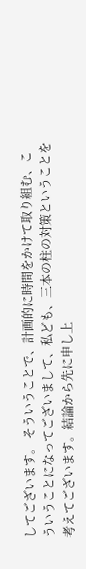してございます。 そういうことで、計画的に時間をかけて取り組む、こういうことになってございまして、私ども、三本の柱の対策ということを考えてございます。結論から先に申し上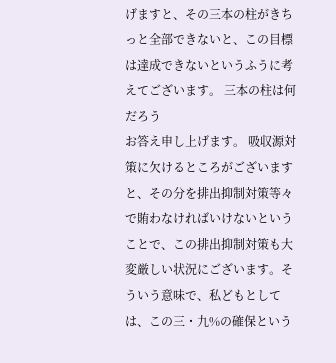げますと、その三本の柱がきちっと全部できないと、この目標は達成できないというふうに考えてございます。 三本の柱は何だろう
お答え申し上げます。 吸収源対策に欠けるところがございますと、その分を排出抑制対策等々で賄わなければいけないということで、この排出抑制対策も大変厳しい状況にございます。そういう意味で、私どもとしては、この三・九%の確保という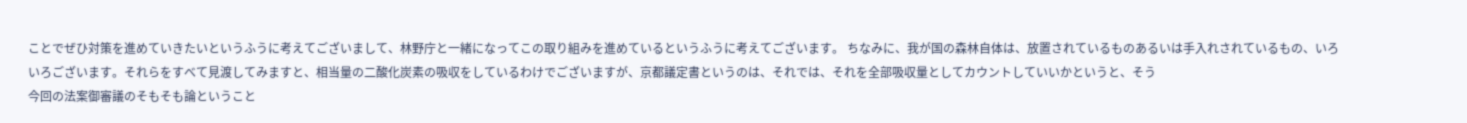ことでぜひ対策を進めていきたいというふうに考えてございまして、林野庁と一緒になってこの取り組みを進めているというふうに考えてございます。 ちなみに、我が国の森林自体は、放置されているものあるいは手入れされているもの、いろいろございます。それらをすべて見渡してみますと、相当量の二酸化炭素の吸収をしているわけでございますが、京都議定書というのは、それでは、それを全部吸収量としてカウントしていいかというと、そう
今回の法案御審議のそもそも論ということ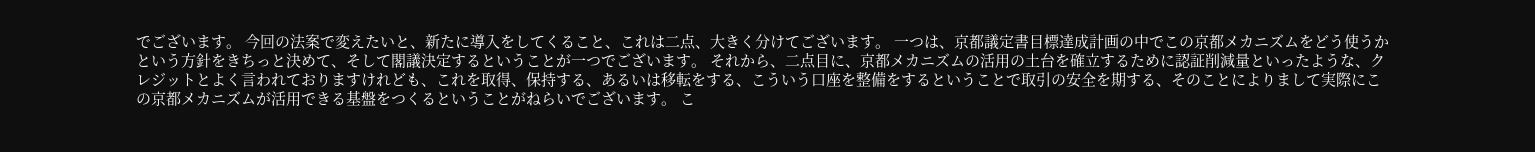でございます。 今回の法案で変えたいと、新たに導入をしてくること、これは二点、大きく分けてございます。 一つは、京都議定書目標達成計画の中でこの京都メカニズムをどう使うかという方針をきちっと決めて、そして閣議決定するということが一つでございます。 それから、二点目に、京都メカニズムの活用の土台を確立するために認証削減量といったような、クレジットとよく言われておりますけれども、これを取得、保持する、あるいは移転をする、こういう口座を整備をするということで取引の安全を期する、そのことによりまして実際にこの京都メカニズムが活用できる基盤をつくるということがねらいでございます。 こ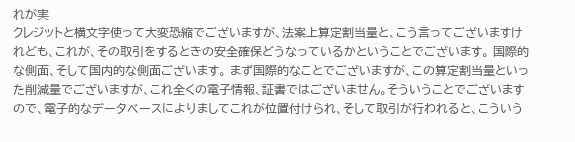れが実
クレジットと横文字使って大変恐縮でございますが、法案上算定割当量と、こう言ってございますけれども、これが、その取引をするときの安全確保どうなっているかということでございます。 国際的な側面、そして国内的な側面ございます。 まず国際的なことでございますが、この算定割当量といった削減量でございますが、これ全くの電子情報、証書ではございません。そういうことでございますので、電子的なデータベースによりましてこれが位置付けられ、そして取引が行われると、こういう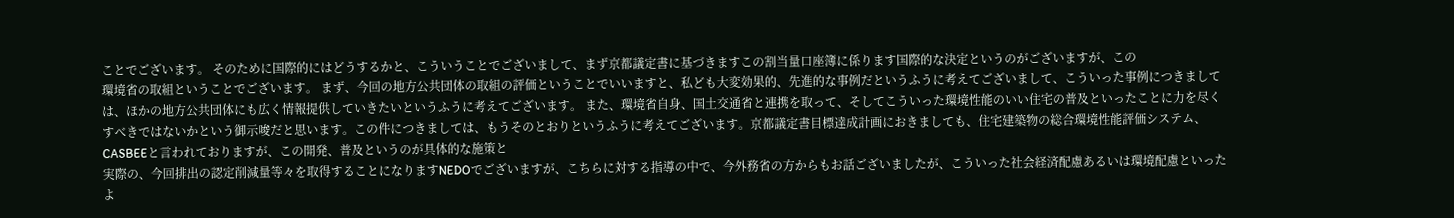ことでございます。 そのために国際的にはどうするかと、こういうことでございまして、まず京都議定書に基づきますこの割当量口座簿に係ります国際的な決定というのがございますが、この
環境省の取組ということでございます。 まず、今回の地方公共団体の取組の評価ということでいいますと、私ども大変効果的、先進的な事例だというふうに考えてございまして、こういった事例につきましては、ほかの地方公共団体にも広く情報提供していきたいというふうに考えてございます。 また、環境省自身、国土交通省と連携を取って、そしてこういった環境性能のいい住宅の普及といったことに力を尽くすべきではないかという御示唆だと思います。この件につきましては、もうそのとおりというふうに考えてございます。京都議定書目標達成計画におきましても、住宅建築物の総合環境性能評価システム、CASBEEと言われておりますが、この開発、普及というのが具体的な施策と
実際の、今回排出の認定削減量等々を取得することになりますNEDOでございますが、こちらに対する指導の中で、今外務省の方からもお話ございましたが、こういった社会経済配慮あるいは環境配慮といったよ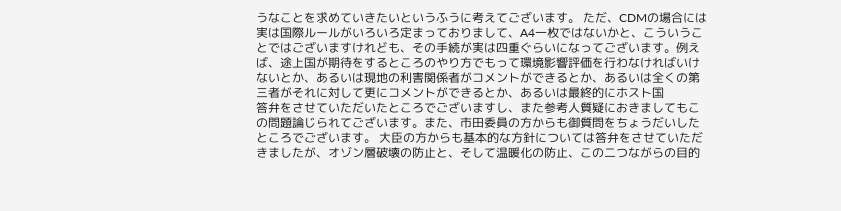うなことを求めていきたいというふうに考えてございます。 ただ、CDMの場合には実は国際ルールがいろいろ定まっておりまして、A4一枚ではないかと、こういうことではございますけれども、その手続が実は四重ぐらいになってございます。例えば、途上国が期待をするところのやり方でもって環境影響評価を行わなければいけないとか、あるいは現地の利害関係者がコメントができるとか、あるいは全くの第三者がそれに対して更にコメントができるとか、あるいは最終的にホスト国
答弁をさせていただいたところでございますし、また参考人質疑におきましてもこの問題論じられてございます。また、市田委員の方からも御質問をちょうだいしたところでございます。 大臣の方からも基本的な方針については答弁をさせていただきましたが、オゾン層破壊の防止と、そして温暖化の防止、この二つながらの目的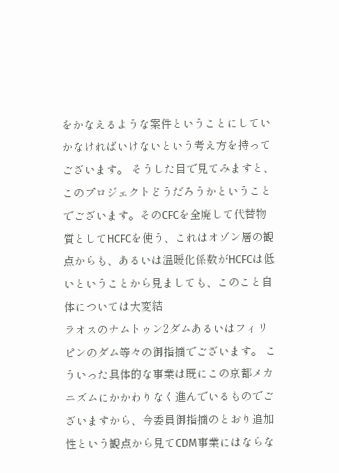をかなえるような案件ということにしていかなければいけないという考え方を持ってございます。 そうした目で見てみますと、このプロジェクトどうだろうかということでございます。そのCFCを全廃して代替物質としてHCFCを使う、これはオゾン層の観点からも、あるいは温暖化係数がHCFCは低いということから見ましても、このこと自体については大変結
ラオスのナムトゥン2ダムあるいはフィリピンのダム等々の御指摘でございます。 こういった具体的な事業は既にこの京都メカニズムにかかわりなく進んでいるものでございますから、今委員御指摘のとおり追加性という観点から見てCDM事業にはならな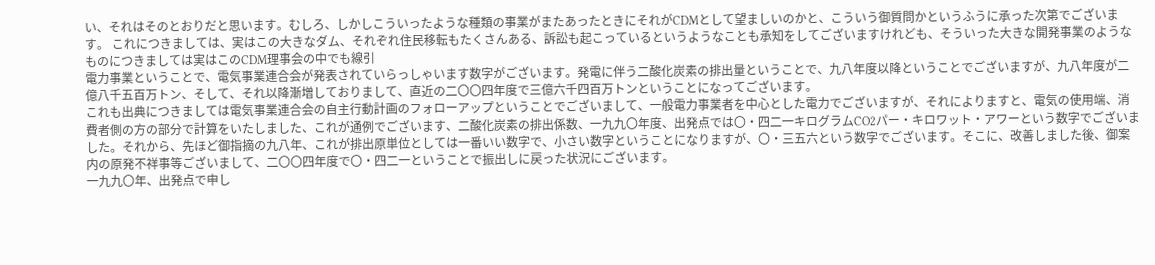い、それはそのとおりだと思います。むしろ、しかしこういったような種類の事業がまたあったときにそれがCDMとして望ましいのかと、こういう御質問かというふうに承った次第でございます。 これにつきましては、実はこの大きなダム、それぞれ住民移転もたくさんある、訴訟も起こっているというようなことも承知をしてございますけれども、そういった大きな開発事業のようなものにつきましては実はこのCDM理事会の中でも線引
電力事業ということで、電気事業連合会が発表されていらっしゃいます数字がございます。発電に伴う二酸化炭素の排出量ということで、九八年度以降ということでございますが、九八年度が二億八千五百万トン、そして、それ以降漸増しておりまして、直近の二〇〇四年度で三億六千四百万トンということになってございます。
これも出典につきましては電気事業連合会の自主行動計画のフォローアップということでございまして、一般電力事業者を中心とした電力でございますが、それによりますと、電気の使用端、消費者側の方の部分で計算をいたしました、これが通例でございます、二酸化炭素の排出係数、一九九〇年度、出発点では〇・四二一キログラムCO2パー・キロワット・アワーという数字でございました。それから、先ほど御指摘の九八年、これが排出原単位としては一番いい数字で、小さい数字ということになりますが、〇・三五六という数字でございます。そこに、改善しました後、御案内の原発不祥事等ございまして、二〇〇四年度で〇・四二一ということで振出しに戻った状況にございます。
一九九〇年、出発点で申し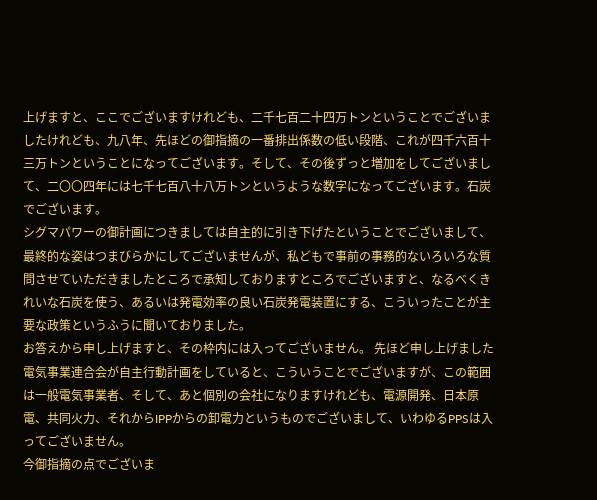上げますと、ここでございますけれども、二千七百二十四万トンということでございましたけれども、九八年、先ほどの御指摘の一番排出係数の低い段階、これが四千六百十三万トンということになってございます。そして、その後ずっと増加をしてございまして、二〇〇四年には七千七百八十八万トンというような数字になってございます。石炭でございます。
シグマパワーの御計画につきましては自主的に引き下げたということでございまして、最終的な姿はつまびらかにしてございませんが、私どもで事前の事務的ないろいろな質問させていただきましたところで承知しておりますところでございますと、なるべくきれいな石炭を使う、あるいは発電効率の良い石炭発電装置にする、こういったことが主要な政策というふうに聞いておりました。
お答えから申し上げますと、その枠内には入ってございません。 先ほど申し上げました電気事業連合会が自主行動計画をしていると、こういうことでございますが、この範囲は一般電気事業者、そして、あと個別の会社になりますけれども、電源開発、日本原電、共同火力、それからIPPからの卸電力というものでございまして、いわゆるPPSは入ってございません。
今御指摘の点でございま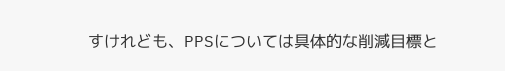すけれども、PPSについては具体的な削減目標と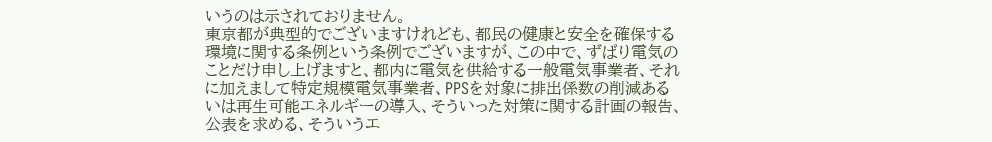いうのは示されておりません。
東京都が典型的でございますけれども、都民の健康と安全を確保する環境に関する条例という条例でございますが、この中で、ずばり電気のことだけ申し上げますと、都内に電気を供給する一般電気事業者、それに加えまして特定規模電気事業者、PPSを対象に排出係数の削減あるいは再生可能エネルギーの導入、そういった対策に関する計画の報告、公表を求める、そういうエ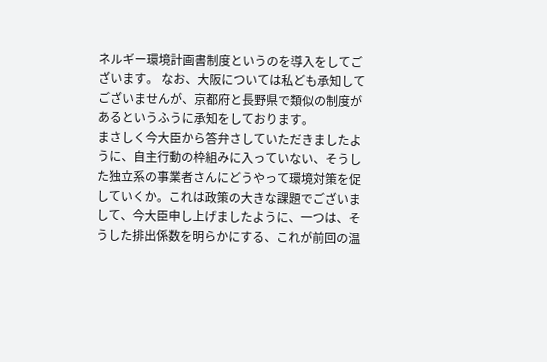ネルギー環境計画書制度というのを導入をしてございます。 なお、大阪については私ども承知してございませんが、京都府と長野県で類似の制度があるというふうに承知をしております。
まさしく今大臣から答弁さしていただきましたように、自主行動の枠組みに入っていない、そうした独立系の事業者さんにどうやって環境対策を促していくか。これは政策の大きな課題でございまして、今大臣申し上げましたように、一つは、そうした排出係数を明らかにする、これが前回の温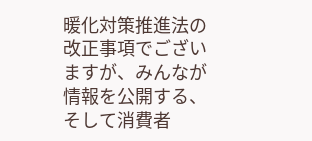暖化対策推進法の改正事項でございますが、みんなが情報を公開する、そして消費者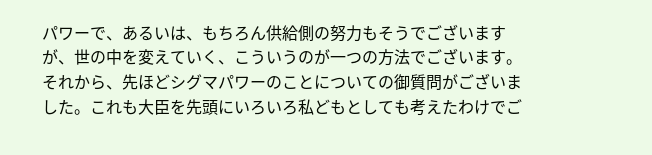パワーで、あるいは、もちろん供給側の努力もそうでございますが、世の中を変えていく、こういうのが一つの方法でございます。 それから、先ほどシグマパワーのことについての御質問がございました。これも大臣を先頭にいろいろ私どもとしても考えたわけでご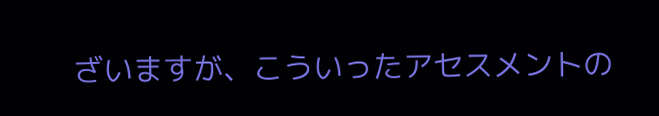ざいますが、こういったアセスメントの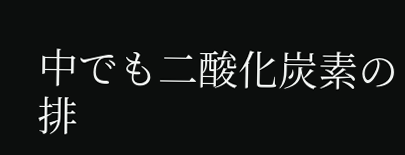中でも二酸化炭素の排